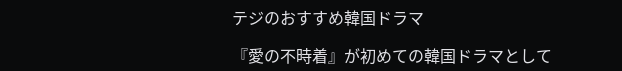テジのおすすめ韓国ドラマ

『愛の不時着』が初めての韓国ドラマとして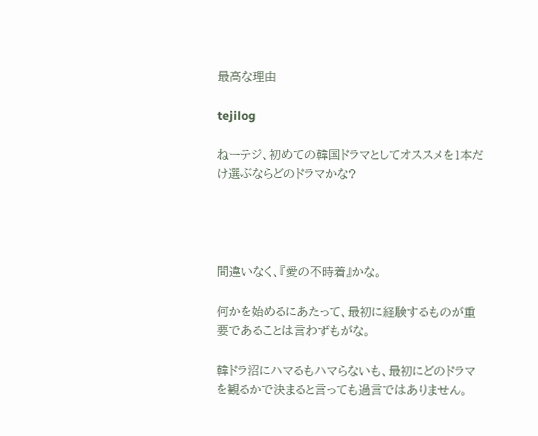最高な理由

tejilog

ねーテジ、初めての韓国ドラマとしてオススメを1本だけ選ぶならどのドラマかな?




間違いなく、『愛の不時着』かな。

何かを始めるにあたって、最初に経験するものが重要であることは言わずもがな。

韓ドラ沼にハマるもハマらないも、最初にどのドラマを観るかで決まると言っても過言ではありません。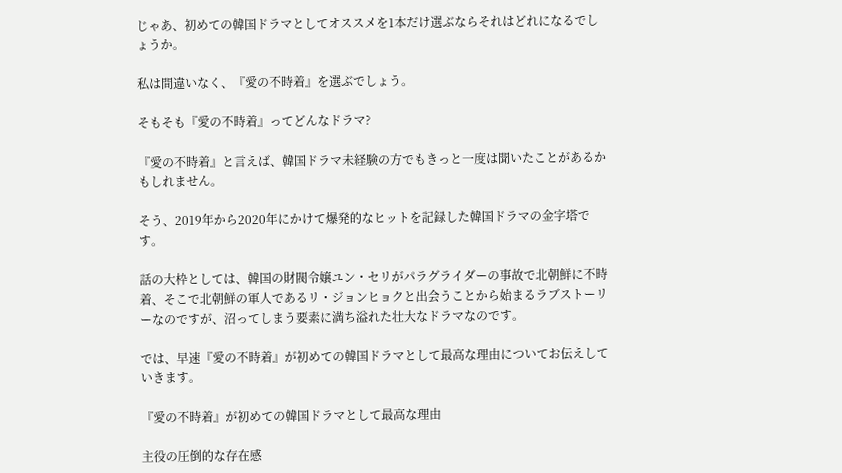じゃあ、初めての韓国ドラマとしてオススメを1本だけ選ぶならそれはどれになるでしょうか。

私は間違いなく、『愛の不時着』を選ぶでしょう。

そもそも『愛の不時着』ってどんなドラマ?

『愛の不時着』と言えば、韓国ドラマ未経験の方でもきっと一度は聞いたことがあるかもしれません。

そう、2019年から2020年にかけて爆発的なヒットを記録した韓国ドラマの金字塔です。

話の大枠としては、韓国の財閥令嬢ユン・セリがパラグライダーの事故で北朝鮮に不時着、そこで北朝鮮の軍人であるリ・ジョンヒョクと出会うことから始まるラブストーリーなのですが、沼ってしまう要素に満ち溢れた壮大なドラマなのです。

では、早速『愛の不時着』が初めての韓国ドラマとして最高な理由についてお伝えしていきます。

『愛の不時着』が初めての韓国ドラマとして最高な理由

主役の圧倒的な存在感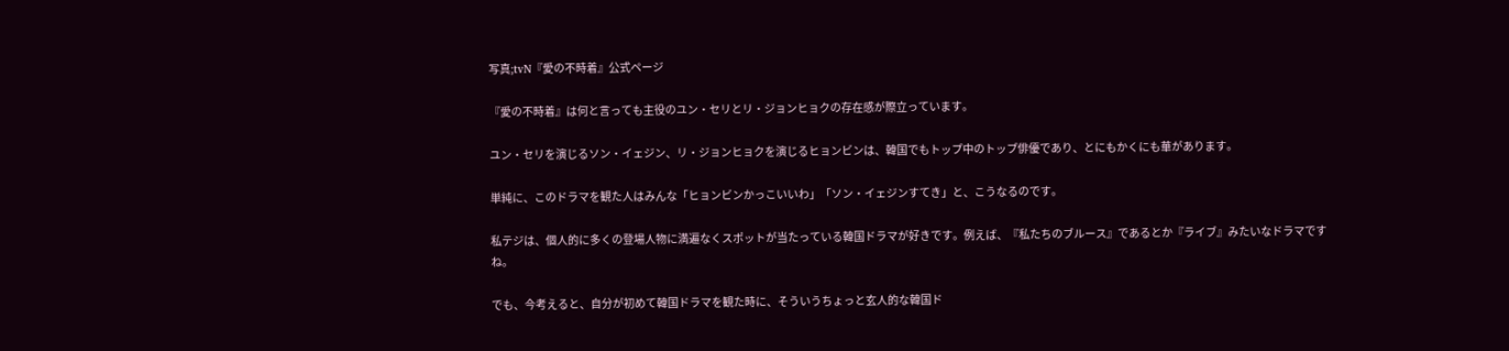写真;tvN『愛の不時着』公式ページ

『愛の不時着』は何と言っても主役のユン・セリとリ・ジョンヒョクの存在感が際立っています。

ユン・セリを演じるソン・イェジン、リ・ジョンヒョクを演じるヒョンビンは、韓国でもトップ中のトップ俳優であり、とにもかくにも華があります。

単純に、このドラマを観た人はみんな「ヒョンビンかっこいいわ」「ソン・イェジンすてき」と、こうなるのです。

私テジは、個人的に多くの登場人物に満遍なくスポットが当たっている韓国ドラマが好きです。例えば、『私たちのブルース』であるとか『ライブ』みたいなドラマですね。

でも、今考えると、自分が初めて韓国ドラマを観た時に、そういうちょっと玄人的な韓国ド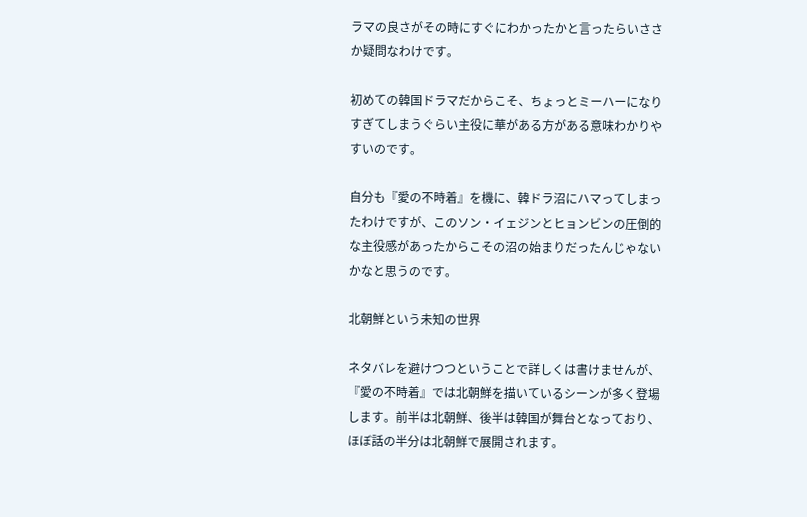ラマの良さがその時にすぐにわかったかと言ったらいささか疑問なわけです。

初めての韓国ドラマだからこそ、ちょっとミーハーになりすぎてしまうぐらい主役に華がある方がある意味わかりやすいのです。

自分も『愛の不時着』を機に、韓ドラ沼にハマってしまったわけですが、このソン・イェジンとヒョンビンの圧倒的な主役感があったからこその沼の始まりだったんじゃないかなと思うのです。

北朝鮮という未知の世界

ネタバレを避けつつということで詳しくは書けませんが、『愛の不時着』では北朝鮮を描いているシーンが多く登場します。前半は北朝鮮、後半は韓国が舞台となっており、ほぼ話の半分は北朝鮮で展開されます。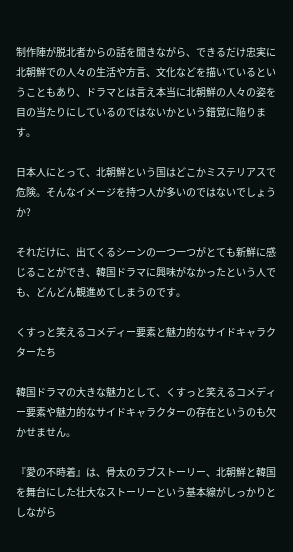制作陣が脱北者からの話を聞きながら、できるだけ忠実に北朝鮮での人々の生活や方言、文化などを描いているということもあり、ドラマとは言え本当に北朝鮮の人々の姿を目の当たりにしているのではないかという錯覚に陥ります。

日本人にとって、北朝鮮という国はどこかミステリアスで危険。そんなイメージを持つ人が多いのではないでしょうか?

それだけに、出てくるシーンの一つ一つがとても新鮮に感じることができ、韓国ドラマに興味がなかったという人でも、どんどん観進めてしまうのです。

くすっと笑えるコメディー要素と魅力的なサイドキャラクターたち

韓国ドラマの大きな魅力として、くすっと笑えるコメディー要素や魅力的なサイドキャラクターの存在というのも欠かせません。

『愛の不時着』は、骨太のラブストーリー、北朝鮮と韓国を舞台にした壮大なストーリーという基本線がしっかりとしながら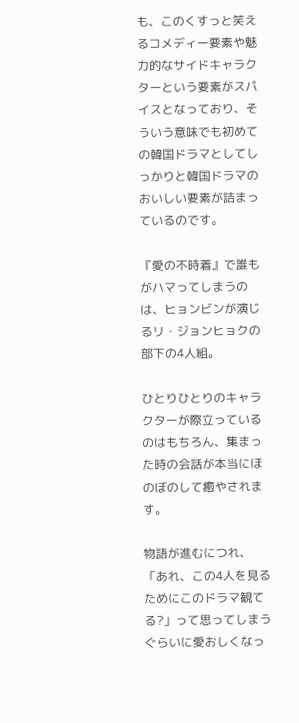も、このくすっと笑えるコメディー要素や魅力的なサイドキャラクターという要素がスパイスとなっており、そういう意味でも初めての韓国ドラマとしてしっかりと韓国ドラマのおいしい要素が詰まっているのです。

『愛の不時着』で誰もがハマってしまうのは、ヒョンビンが演じるリ・ジョンヒョクの部下の4人組。

ひとりひとりのキャラクターが際立っているのはもちろん、集まった時の会話が本当にほのぼのして癒やされます。

物語が進むにつれ、「あれ、この4人を見るためにこのドラマ観てる?」って思ってしまうぐらいに愛おしくなっ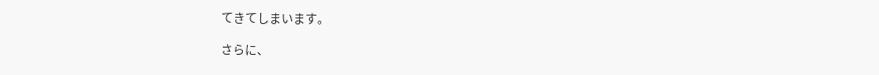てきてしまいます。

さらに、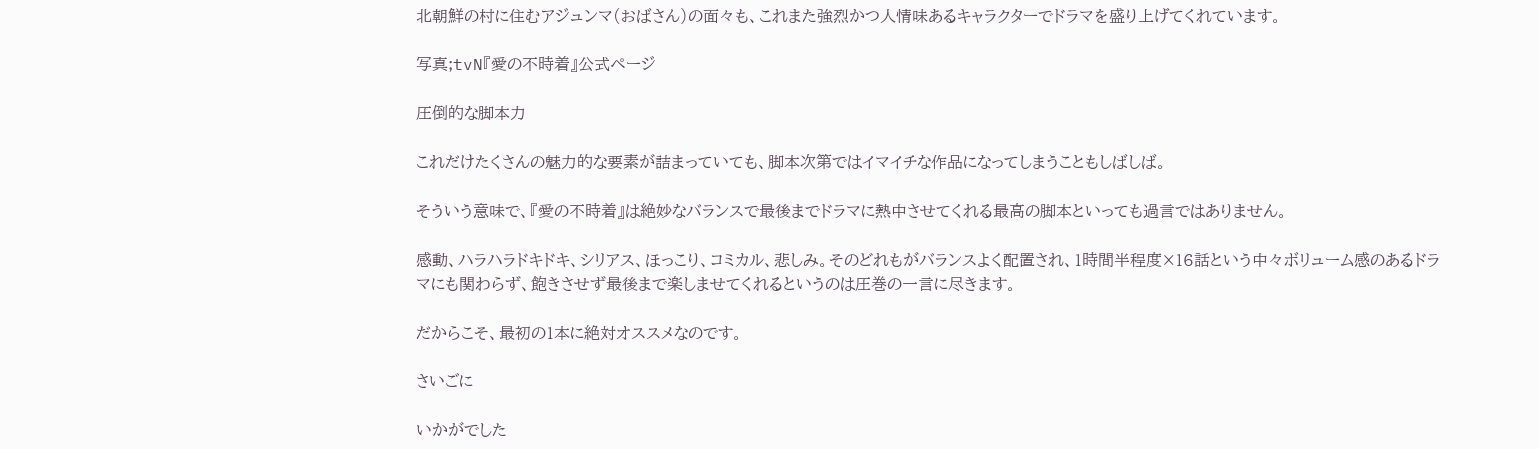北朝鮮の村に住むアジュンマ(おばさん)の面々も、これまた強烈かつ人情味あるキャラクターでドラマを盛り上げてくれています。

写真;tvN『愛の不時着』公式ページ

圧倒的な脚本力

これだけたくさんの魅力的な要素が詰まっていても、脚本次第ではイマイチな作品になってしまうこともしばしば。

そういう意味で、『愛の不時着』は絶妙なバランスで最後までドラマに熱中させてくれる最高の脚本といっても過言ではありません。

感動、ハラハラドキドキ、シリアス、ほっこり、コミカル、悲しみ。そのどれもがバランスよく配置され、1時間半程度×16話という中々ボリューム感のあるドラマにも関わらず、飽きさせず最後まで楽しませてくれるというのは圧巻の一言に尽きます。

だからこそ、最初の1本に絶対オススメなのです。

さいごに

いかがでした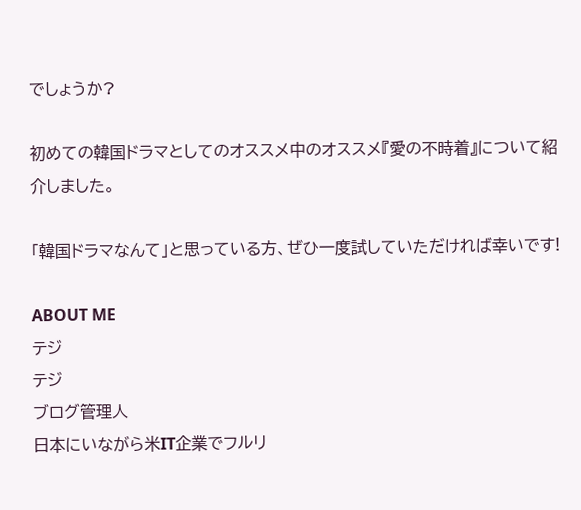でしょうか?

初めての韓国ドラマとしてのオススメ中のオススメ『愛の不時着』について紹介しました。

「韓国ドラマなんて」と思っている方、ぜひ一度試していただければ幸いです!

ABOUT ME
テジ
テジ
ブログ管理人
日本にいながら米IT企業でフルリ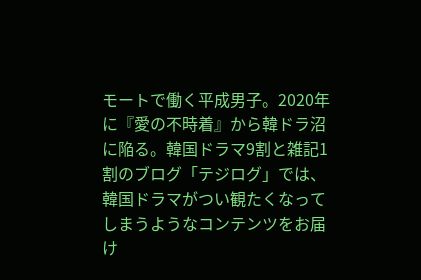モートで働く平成男子。2020年に『愛の不時着』から韓ドラ沼に陥る。韓国ドラマ9割と雑記1割のブログ「テジログ」では、韓国ドラマがつい観たくなってしまうようなコンテンツをお届け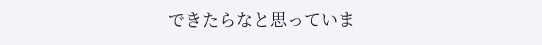できたらなと思っていま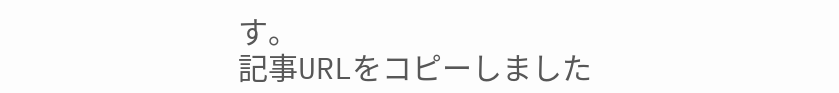す。
記事URLをコピーしました